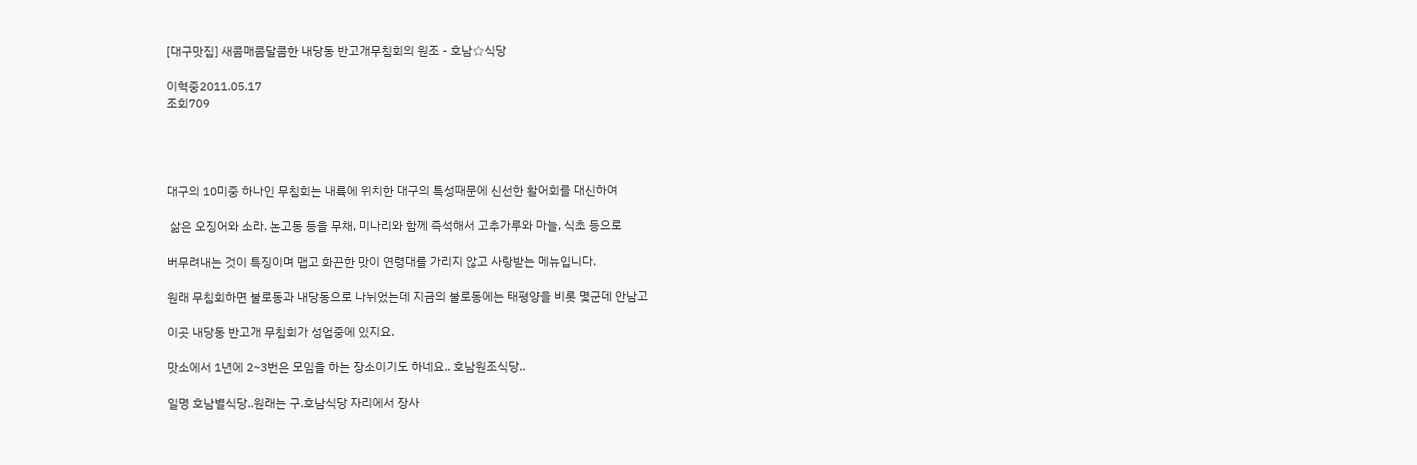[대구맛집] 새콤매콤달콤한 내당동 반고개무침회의 원조 - 호남☆식당

이혁중2011.05.17
조회709




대구의 10미중 하나인 무침회는 내륙에 위치한 대구의 특성때문에 신선한 활어회를 대신하여

 삶은 오징어와 소라. 논고동 등을 무채, 미나리와 함께 즉석해서 고추가루와 마늘, 식초 등으로

버무려내는 것이 특징이며 맵고 화끈한 맛이 연령대를 가리지 않고 사랑받는 메뉴입니다.

원래 무침회하면 불로동과 내당동으로 나뉘었는데 지금의 불로동에는 태평양을 비롯 몇군데 안남고

이곳 내당동 반고개 무침회가 성업중에 있지요.

맛소에서 1년에 2~3번은 모임을 하는 장소이기도 하네요.. 호남원조식당..

일명 호남별식당..원래는 구.호남식당 자리에서 장사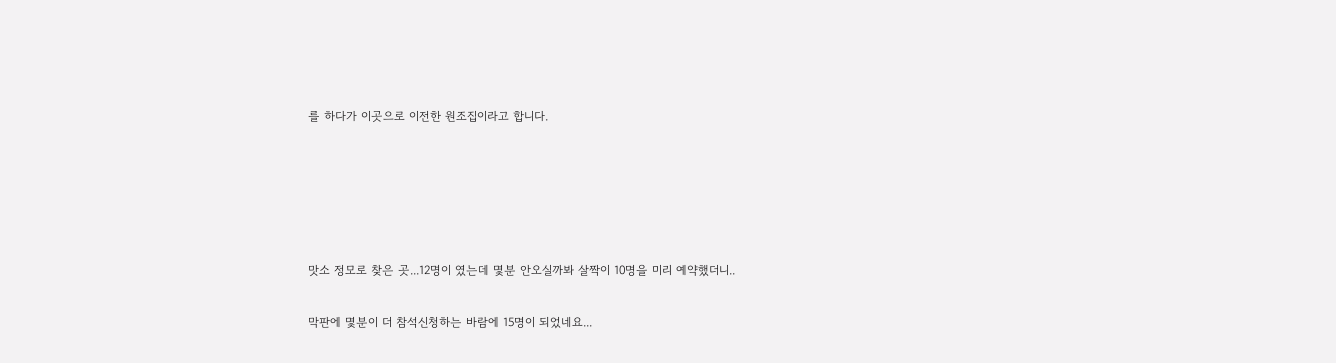를 하다가 이곳으로 이전한 원조집이라고 합니다.





맛소 정모로 찾은 곳...12명이 였는데 몇분 안오실까봐 살짝이 10명을 미리 예약했더니..

막판에 몇분이 더 참석신청하는 바람에 15명이 되었네요...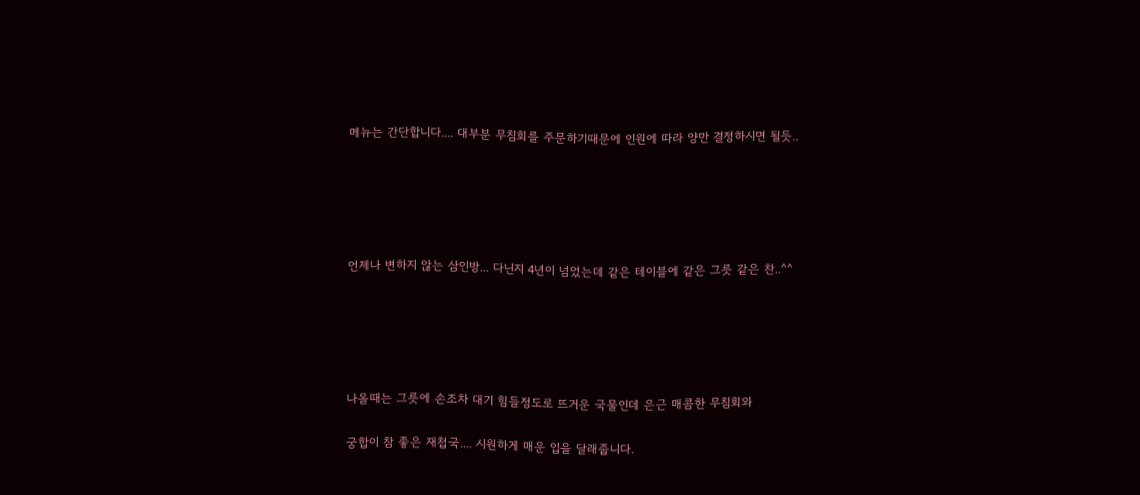메뉴는 간단합니다.... 대부분 무침회를 주문하기때문에 인원에 따라 양만 결정하시면 될듯..





언제나 변하지 않는 삼인방... 다닌지 4년이 넘었는데 같은 테이블에 같은 그릇 같은 찬..^^





나올때는 그릇에 손조차 대기 힘들정도로 뜨거운 국물인데 은근 매콤한 무침회와

궁합이 참 좋은 재첩국.... 시원하게 매운 입을 달래줍니다.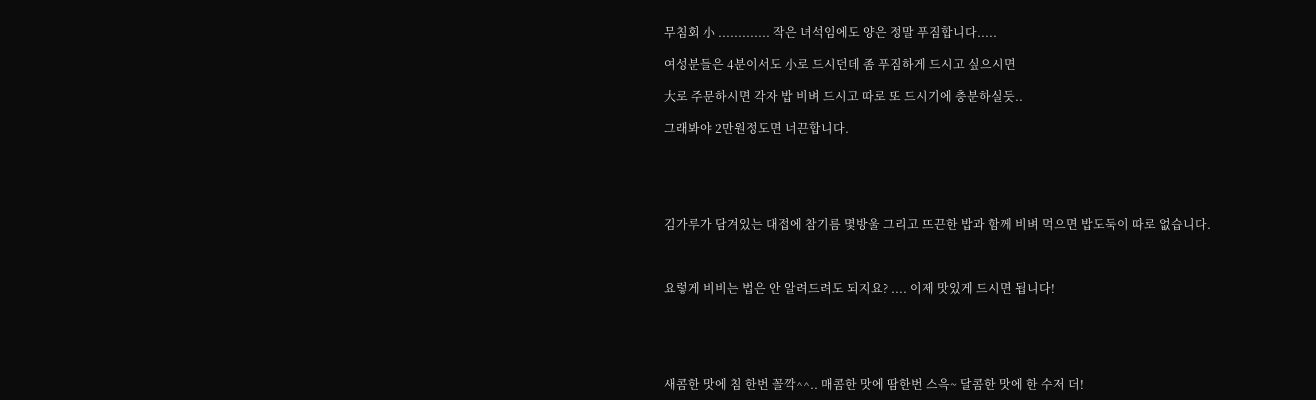무침회 小 ............. 작은 녀석임에도 양은 정말 푸짐합니다.....

여성분들은 4분이서도 小로 드시던데 좀 푸짐하게 드시고 싶으시면

大로 주문하시면 각자 밥 비벼 드시고 따로 또 드시기에 충분하실듯..

그래봐야 2만원정도면 너끈합니다.





김가루가 담겨있는 대접에 참기름 몇방울 그리고 뜨끈한 밥과 함께 비벼 먹으면 밥도둑이 따로 없습니다.



요렇게 비비는 법은 안 알려드려도 되지요? .... 이제 맛있게 드시면 됩니다!





새콤한 맛에 침 한번 꼴깍^^.. 매콤한 맛에 땀한번 스윽~ 달콤한 맛에 한 수저 더!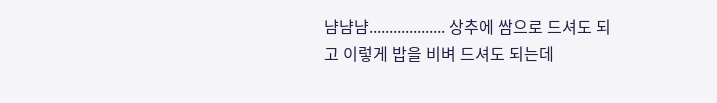냠냠냠................... 상추에 쌈으로 드셔도 되고 이렇게 밥을 비벼 드셔도 되는데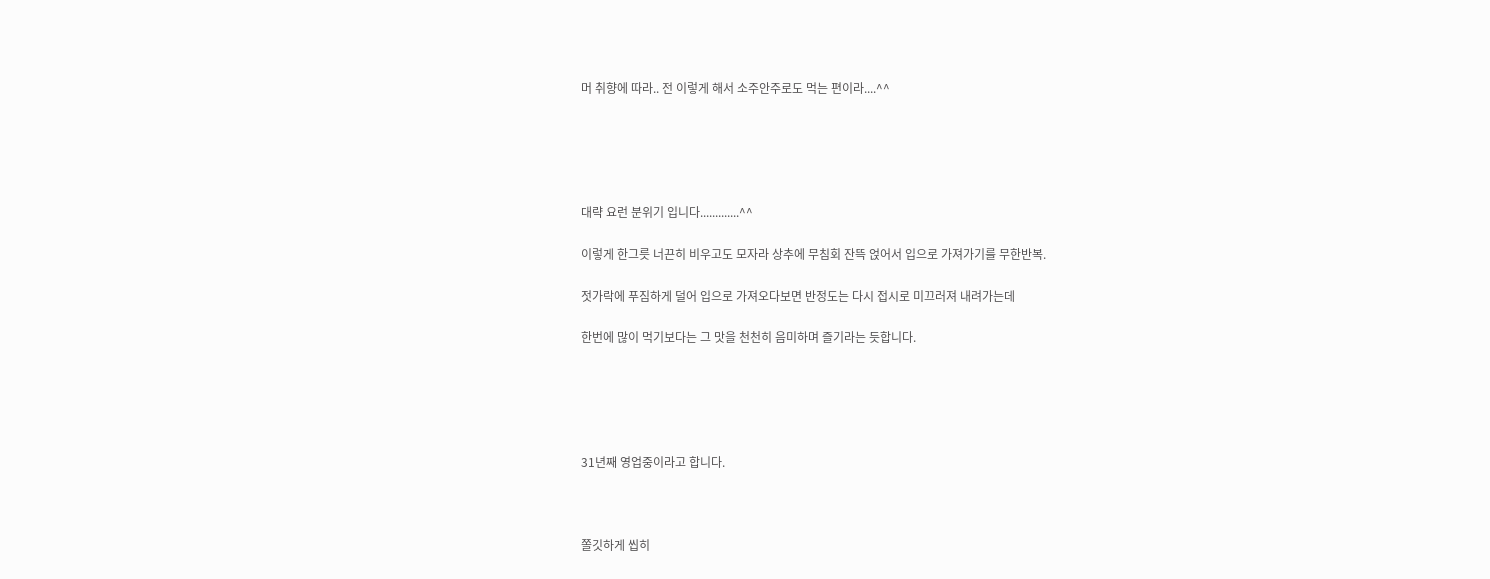머 취향에 따라.. 전 이렇게 해서 소주안주로도 먹는 편이라....^^





대략 요런 분위기 입니다.............^^

이렇게 한그릇 너끈히 비우고도 모자라 상추에 무침회 잔뜩 얹어서 입으로 가져가기를 무한반복.

젓가락에 푸짐하게 덜어 입으로 가져오다보면 반정도는 다시 접시로 미끄러져 내려가는데

한번에 많이 먹기보다는 그 맛을 천천히 음미하며 즐기라는 듯합니다.





31년째 영업중이라고 합니다.



쫄깃하게 씹히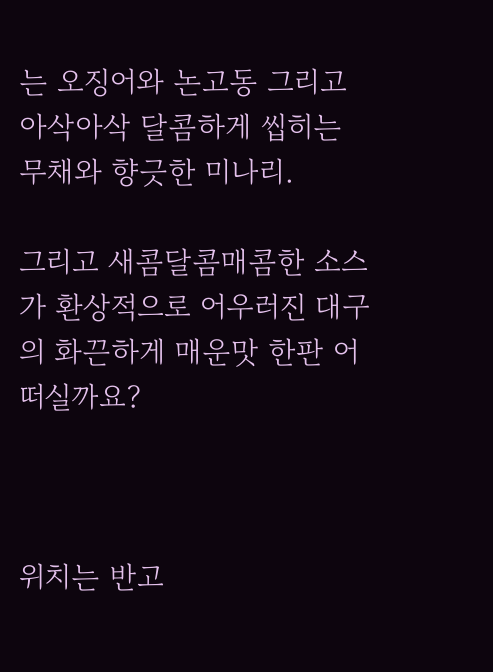는 오징어와 논고동 그리고 아삭아삭 달콤하게 씹히는 무채와 향긋한 미나리.

그리고 새콤달콤매콤한 소스가 환상적으로 어우러진 대구의 화끈하게 매운맛 한판 어떠실까요?



위치는 반고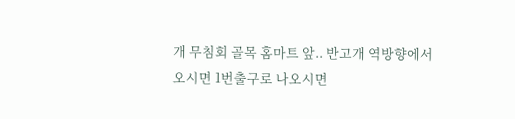개 무침회 골목 홈마트 앞.. 반고개 역방향에서 오시면 1번출구로 나오시면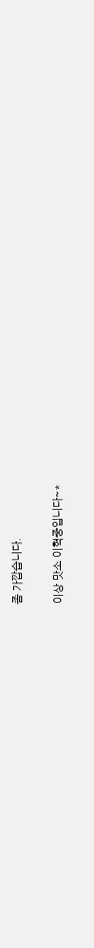좀 가깝습니다.

이상 맛소 이혁중입니다~*